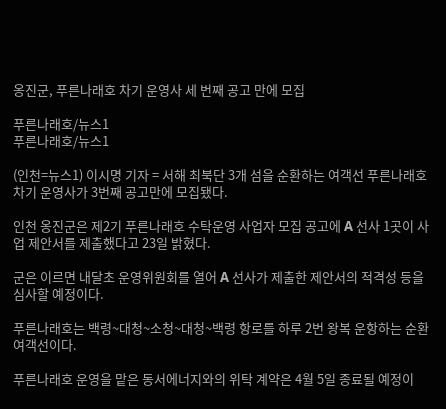옹진군, 푸른나래호 차기 운영사 세 번째 공고 만에 모집

푸른나래호/뉴스1
푸른나래호/뉴스1

(인천=뉴스1) 이시명 기자 = 서해 최북단 3개 섬을 순환하는 여객선 푸른나래호 차기 운영사가 3번째 공고만에 모집됐다.

인천 옹진군은 제2기 푸른나래호 수탁운영 사업자 모집 공고에 A 선사 1곳이 사업 제안서를 제출했다고 23일 밝혔다.

군은 이르면 내달초 운영위원회를 열어 A 선사가 제출한 제안서의 적격성 등을 심사할 예정이다.

푸른나래호는 백령~대청~소청~대청~백령 항로를 하루 2번 왕복 운항하는 순환 여객선이다.

푸른나래호 운영을 맡은 동서에너지와의 위탁 계약은 4월 5일 종료될 예정이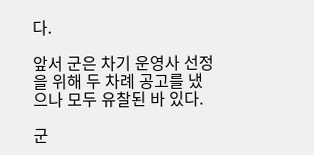다.

앞서 군은 차기 운영사 선정을 위해 두 차례 공고를 냈으나 모두 유찰된 바 있다.

군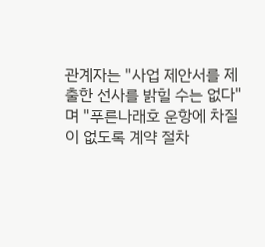관계자는 "사업 제안서를 제출한 선사를 밝힐 수는 없다"며 "푸른나래호 운항에 차질이 없도록 계약 절차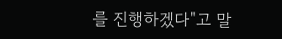를 진행하겠다"고 말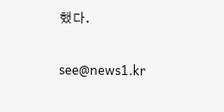했다.

see@news1.kr